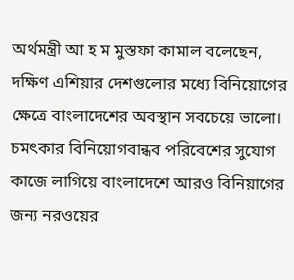অর্থমন্ত্রী আ হ ম মুস্তফা কামাল বলেছেন, দক্ষিণ এশিয়ার দেশগুলোর মধ্যে বিনিয়োগের ক্ষেত্রে বাংলাদেশের অবস্থান সবচেয়ে ভালো। চমৎকার বিনিয়োগবান্ধব পরিবেশের সুযোগ কাজে লাগিয়ে বাংলাদেশে আরও বিনিয়াগের জন্য নরওয়ের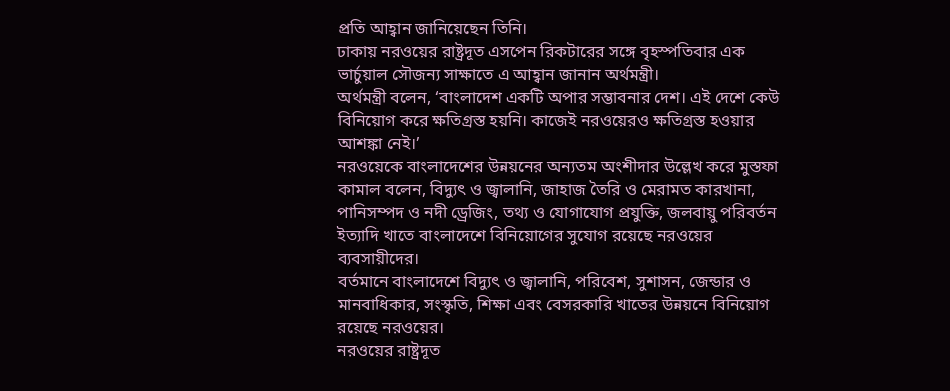প্রতি আহ্বান জানিয়েছেন তিনি।
ঢাকায় নরওয়ের রাষ্ট্রদূত এসপেন রিকটারের সঙ্গে বৃহস্পতিবার এক ভার্চুয়াল সৌজন্য সাক্ষাতে এ আহ্বান জানান অর্থমন্ত্রী।
অর্থমন্ত্রী বলেন, ‘বাংলাদেশ একটি অপার সম্ভাবনার দেশ। এই দেশে কেউ বিনিয়োগ করে ক্ষতিগ্রস্ত হয়নি। কাজেই নরওয়েরও ক্ষতিগ্রস্ত হওয়ার আশঙ্কা নেই।’
নরওয়েকে বাংলাদেশের উন্নয়নের অন্যতম অংশীদার উল্লেখ করে মুস্তফা কামাল বলেন, বিদ্যুৎ ও জ্বালানি, জাহাজ তৈরি ও মেরামত কারখানা, পানিসম্পদ ও নদী ড্রেজিং, তথ্য ও যোগাযোগ প্রযুক্তি, জলবায়ু পরিবর্তন ইত্যাদি খাতে বাংলাদেশে বিনিয়োগের সুযোগ রয়েছে নরওয়ের ব্যবসায়ীদের।
বর্তমানে বাংলাদেশে বিদ্যুৎ ও জ্বালানি, পরিবেশ, সুশাসন, জেন্ডার ও মানবাধিকার, সংস্কৃতি, শিক্ষা এবং বেসরকারি খাতের উন্নয়নে বিনিয়োগ রয়েছে নরওয়ের।
নরওয়ের রাষ্ট্রদূত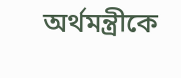অর্থমন্ত্রীকে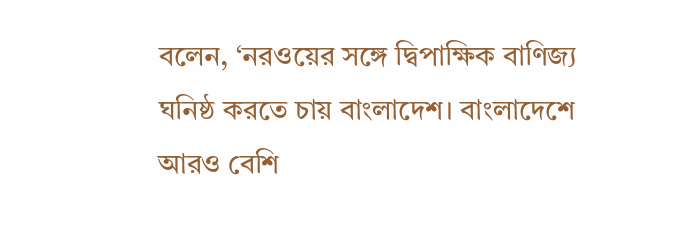বলেন, ‘নরওয়ের সঙ্গে দ্বিপাক্ষিক বাণিজ্য ঘনিষ্ঠ করতে চায় বাংলাদেশ। বাংলাদেশে আরও বেশি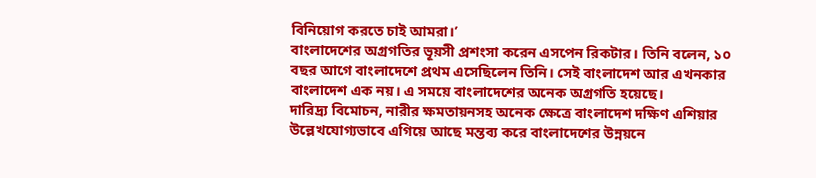বিনিয়োগ করতে চাই আমরা।’
বাংলাদেশের অগ্রগতির ভূয়সী প্রশংসা করেন এসপেন রিকটার। তিনি বলেন, ১০ বছর আগে বাংলাদেশে প্রথম এসেছিলেন তিনি। সেই বাংলাদেশ আর এখনকার বাংলাদেশ এক নয়। এ সময়ে বাংলাদেশের অনেক অগ্রগতি হয়েছে।
দারিদ্র্য বিমোচন, নারীর ক্ষমতায়নসহ অনেক ক্ষেত্রে বাংলাদেশ দক্ষিণ এশিয়ার উল্লেখযোগ্যভাবে এগিয়ে আছে মন্তব্য করে বাংলাদেশের উন্নয়নে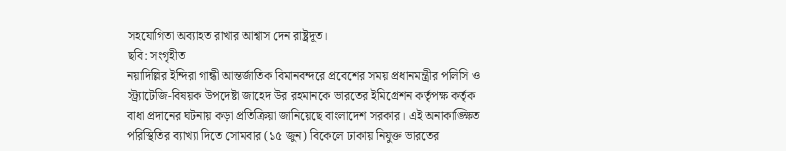সহযোগিতা অব্যাহত রাখার আশ্বাস দেন রাষ্ট্রদূত।
ছবি: সংগৃহীত
নয়াদিল্লির ইন্দিরা গান্ধী আন্তর্জাতিক বিমানবন্দরে প্রবেশের সময় প্রধানমন্ত্রীর পলিসি ও স্ট্র্যাটেজি-বিষয়ক উপদেষ্টা জাহেদ উর রহমানকে ভারতের ইমিগ্রেশন কর্তৃপক্ষ কর্তৃক বাধা প্রদানের ঘটনায় কড়া প্রতিক্রিয়া জানিয়েছে বাংলাদেশ সরকার। এই অনাকাঙ্ক্ষিত পরিস্থিতির ব্যাখ্যা দিতে সোমবার (১৫ জুন) বিকেলে ঢাকায় নিযুক্ত ভারতের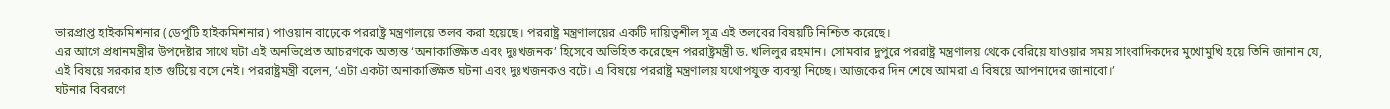ভারপ্রাপ্ত হাইকমিশনার (ডেপুটি হাইকমিশনার) পাওয়ান বাঢ়েকে পররাষ্ট্র মন্ত্রণালয়ে তলব করা হয়েছে। পররাষ্ট্র মন্ত্রণালয়ের একটি দায়িত্বশীল সূত্র এই তলবের বিষয়টি নিশ্চিত করেছে।
এর আগে প্রধানমন্ত্রীর উপদেষ্টার সাথে ঘটা এই অনভিপ্রেত আচরণকে অত্যন্ত ‘অনাকাঙ্ক্ষিত এবং দুঃখজনক’ হিসেবে অভিহিত করেছেন পররাষ্ট্রমন্ত্রী ড. খলিলুর রহমান। সোমবার দুপুরে পররাষ্ট্র মন্ত্রণালয় থেকে বেরিয়ে যাওয়ার সময় সাংবাদিকদের মুখোমুখি হয়ে তিনি জানান যে, এই বিষয়ে সরকার হাত গুটিয়ে বসে নেই। পররাষ্ট্রমন্ত্রী বলেন, ‘এটা একটা অনাকাঙ্ক্ষিত ঘটনা এবং দুঃখজনকও বটে। এ বিষয়ে পররাষ্ট্র মন্ত্রণালয় যথোপযুক্ত ব্যবস্থা নিচ্ছে। আজকের দিন শেষে আমরা এ বিষয়ে আপনাদের জানাবো।’
ঘটনার বিবরণে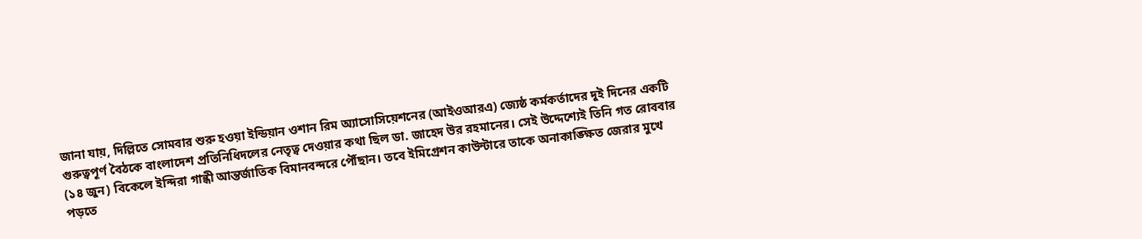জানা যায়, দিল্লিতে সোমবার শুরু হওয়া ইন্ডিয়ান ওশান রিম অ্যাসোসিয়েশনের (আইওআরএ) জ্যেষ্ঠ কর্মকর্তাদের দুই দিনের একটি গুরুত্বপূর্ণ বৈঠকে বাংলাদেশ প্রতিনিধিদলের নেতৃত্ব দেওয়ার কথা ছিল ডা. জাহেদ উর রহমানের। সেই উদ্দেশ্যেই তিনি গত রোববার (১৪ জুন) বিকেলে ইন্দিরা গান্ধী আন্তর্জাতিক বিমানবন্দরে পৌঁছান। তবে ইমিগ্রেশন কাউন্টারে তাকে অনাকাঙ্ক্ষিত জেরার মুখে পড়তে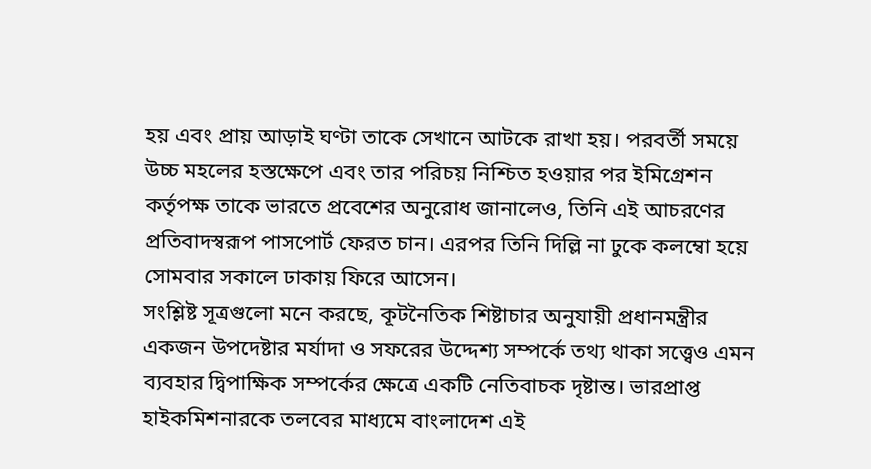হয় এবং প্রায় আড়াই ঘণ্টা তাকে সেখানে আটকে রাখা হয়। পরবর্তী সময়ে উচ্চ মহলের হস্তক্ষেপে এবং তার পরিচয় নিশ্চিত হওয়ার পর ইমিগ্রেশন কর্তৃপক্ষ তাকে ভারতে প্রবেশের অনুরোধ জানালেও, তিনি এই আচরণের প্রতিবাদস্বরূপ পাসপোর্ট ফেরত চান। এরপর তিনি দিল্লি না ঢুকে কলম্বো হয়ে সোমবার সকালে ঢাকায় ফিরে আসেন।
সংশ্লিষ্ট সূত্রগুলো মনে করছে, কূটনৈতিক শিষ্টাচার অনুযায়ী প্রধানমন্ত্রীর একজন উপদেষ্টার মর্যাদা ও সফরের উদ্দেশ্য সম্পর্কে তথ্য থাকা সত্ত্বেও এমন ব্যবহার দ্বিপাক্ষিক সম্পর্কের ক্ষেত্রে একটি নেতিবাচক দৃষ্টান্ত। ভারপ্রাপ্ত হাইকমিশনারকে তলবের মাধ্যমে বাংলাদেশ এই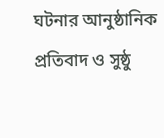ঘটনার আনুষ্ঠানিক প্রতিবাদ ও সুষ্ঠু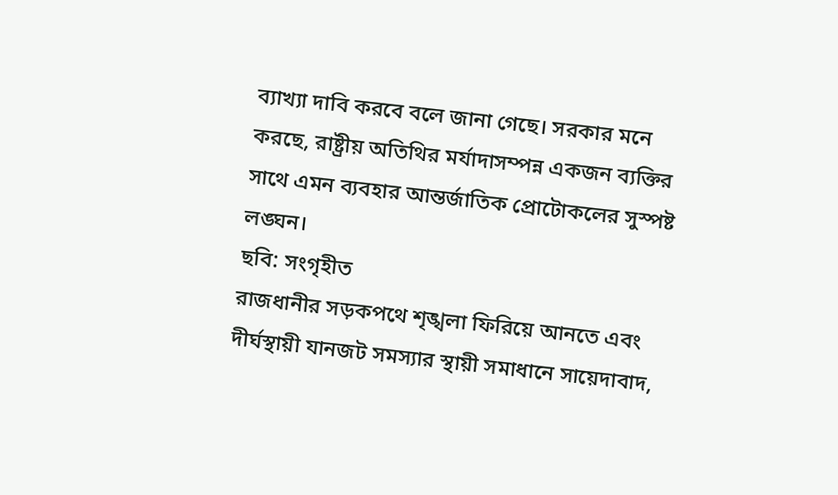ব্যাখ্যা দাবি করবে বলে জানা গেছে। সরকার মনে করছে, রাষ্ট্রীয় অতিথির মর্যাদাসম্পন্ন একজন ব্যক্তির সাথে এমন ব্যবহার আন্তর্জাতিক প্রোটোকলের সুস্পষ্ট লঙ্ঘন।
ছবি: সংগৃহীত
রাজধানীর সড়কপথে শৃঙ্খলা ফিরিয়ে আনতে এবং দীর্ঘস্থায়ী যানজট সমস্যার স্থায়ী সমাধানে সায়েদাবাদ,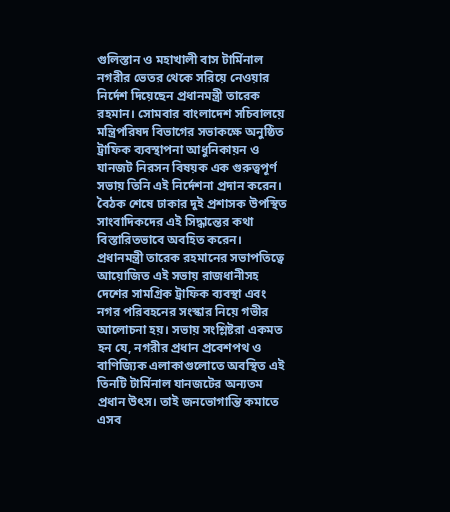গুলিস্তান ও মহাখালী বাস টার্মিনাল নগরীর ভেতর থেকে সরিয়ে নেওয়ার নির্দেশ দিয়েছেন প্রধানমন্ত্রী তারেক রহমান। সোমবার বাংলাদেশ সচিবালয়ে মন্ত্রিপরিষদ বিভাগের সভাকক্ষে অনুষ্ঠিত ট্রাফিক ব্যবস্থাপনা আধুনিকায়ন ও যানজট নিরসন বিষয়ক এক গুরুত্বপূর্ণ সভায় তিনি এই নির্দেশনা প্রদান করেন। বৈঠক শেষে ঢাকার দুই প্রশাসক উপস্থিত সাংবাদিকদের এই সিদ্ধান্তের কথা বিস্তারিতভাবে অবহিত করেন।
প্রধানমন্ত্রী তারেক রহমানের সভাপতিত্বে আয়োজিত এই সভায় রাজধানীসহ দেশের সামগ্রিক ট্রাফিক ব্যবস্থা এবং নগর পরিবহনের সংস্কার নিয়ে গভীর আলোচনা হয়। সভায় সংশ্লিষ্টরা একমত হন যে, নগরীর প্রধান প্রবেশপথ ও বাণিজ্যিক এলাকাগুলোতে অবস্থিত এই তিনটি টার্মিনাল যানজটের অন্যতম প্রধান উৎস। তাই জনভোগান্তি কমাতে এসব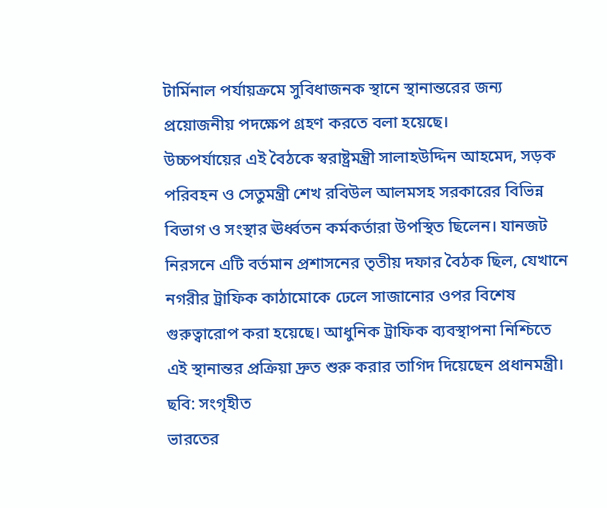টার্মিনাল পর্যায়ক্রমে সুবিধাজনক স্থানে স্থানান্তরের জন্য প্রয়োজনীয় পদক্ষেপ গ্রহণ করতে বলা হয়েছে।
উচ্চপর্যায়ের এই বৈঠকে স্বরাষ্ট্রমন্ত্রী সালাহউদ্দিন আহমেদ, সড়ক পরিবহন ও সেতুমন্ত্রী শেখ রবিউল আলমসহ সরকারের বিভিন্ন বিভাগ ও সংস্থার ঊর্ধ্বতন কর্মকর্তারা উপস্থিত ছিলেন। যানজট নিরসনে এটি বর্তমান প্রশাসনের তৃতীয় দফার বৈঠক ছিল, যেখানে নগরীর ট্রাফিক কাঠামোকে ঢেলে সাজানোর ওপর বিশেষ গুরুত্বারোপ করা হয়েছে। আধুনিক ট্রাফিক ব্যবস্থাপনা নিশ্চিতে এই স্থানান্তর প্রক্রিয়া দ্রুত শুরু করার তাগিদ দিয়েছেন প্রধানমন্ত্রী।
ছবি: সংগৃহীত
ভারতের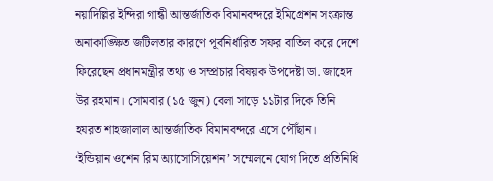নয়াদিল্লির ইন্দিরা গান্ধী আন্তর্জাতিক বিমানবন্দরে ইমিগ্রেশন সংক্রান্ত অনাকাঙ্ক্ষিত জটিলতার কারণে পূর্বনির্ধারিত সফর বাতিল করে দেশে ফিরেছেন প্রধানমন্ত্রীর তথ্য ও সম্প্রচার বিষয়ক উপদেষ্টা ডা. জাহেদ উর রহমান। সোমবার (১৫ জুন) বেলা সাড়ে ১১টার দিকে তিনি হযরত শাহজালাল আন্তর্জাতিক বিমানবন্দরে এসে পৌঁছান।
‘ইন্ডিয়ান ওশেন রিম অ্যাসোসিয়েশন’ সম্মেলনে যোগ দিতে প্রতিনিধি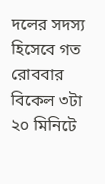দলের সদস্য হিসেবে গত রোববার বিকেল ৩টা ২০ মিনিটে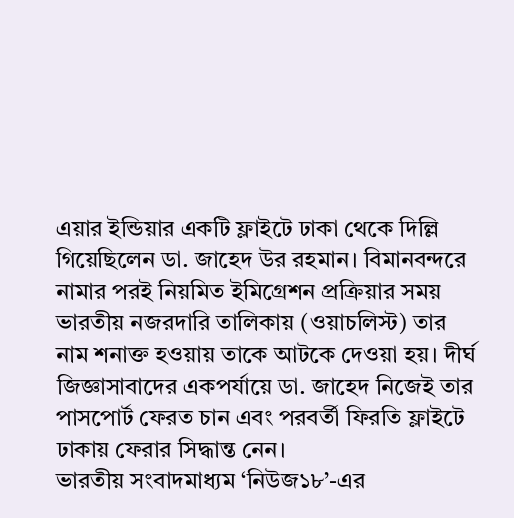এয়ার ইন্ডিয়ার একটি ফ্লাইটে ঢাকা থেকে দিল্লি গিয়েছিলেন ডা. জাহেদ উর রহমান। বিমানবন্দরে নামার পরই নিয়মিত ইমিগ্রেশন প্রক্রিয়ার সময় ভারতীয় নজরদারি তালিকায় (ওয়াচলিস্ট) তার নাম শনাক্ত হওয়ায় তাকে আটকে দেওয়া হয়। দীর্ঘ জিজ্ঞাসাবাদের একপর্যায়ে ডা. জাহেদ নিজেই তার পাসপোর্ট ফেরত চান এবং পরবর্তী ফিরতি ফ্লাইটে ঢাকায় ফেরার সিদ্ধান্ত নেন।
ভারতীয় সংবাদমাধ্যম ‘নিউজ১৮’-এর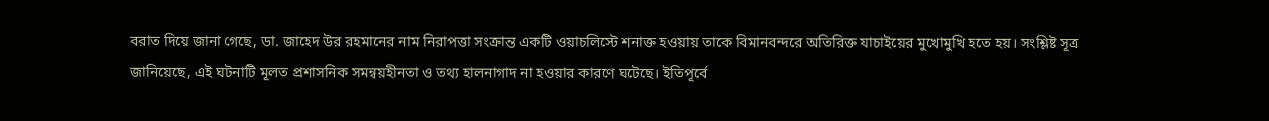বরাত দিয়ে জানা গেছে, ডা. জাহেদ উর রহমানের নাম নিরাপত্তা সংক্রান্ত একটি ওয়াচলিস্টে শনাক্ত হওয়ায় তাকে বিমানবন্দরে অতিরিক্ত যাচাইয়ের মুখোমুখি হতে হয়। সংশ্লিষ্ট সূত্র জানিয়েছে, এই ঘটনাটি মূলত প্রশাসনিক সমন্বয়হীনতা ও তথ্য হালনাগাদ না হওয়ার কারণে ঘটেছে। ইতিপূর্বে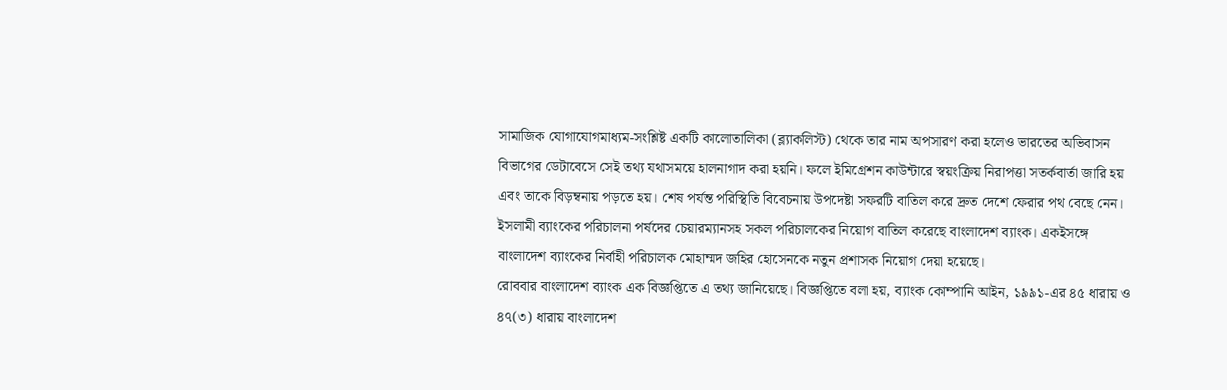সামাজিক যোগাযোগমাধ্যম-সংশ্লিষ্ট একটি কালোতালিকা (ব্ল্যাকলিস্ট) থেকে তার নাম অপসারণ করা হলেও ভারতের অভিবাসন বিভাগের ডেটাবেসে সেই তথ্য যথাসময়ে হালনাগাদ করা হয়নি। ফলে ইমিগ্রেশন কাউন্টারে স্বয়ংক্রিয় নিরাপত্তা সতর্কবার্তা জারি হয় এবং তাকে বিড়ম্বনায় পড়তে হয়। শেষ পর্যন্ত পরিস্থিতি বিবেচনায় উপদেষ্টা সফরটি বাতিল করে দ্রুত দেশে ফেরার পথ বেছে নেন।
ইসলামী ব্যাংকের পরিচালনা পর্ষদের চেয়ারম্যানসহ সকল পরিচালকের নিয়োগ বাতিল করেছে বাংলাদেশ ব্যাংক। একইসঙ্গে বাংলাদেশ ব্যাংকের নির্বাহী পরিচালক মোহাম্মদ জহির হোসেনকে নতুন প্রশাসক নিয়োগ দেয়া হয়েছে।
রোববার বাংলাদেশ ব্যাংক এক বিজ্ঞপ্তিতে এ তথ্য জানিয়েছে। বিজ্ঞপ্তিতে বলা হয়, ব্যাংক কোম্পানি আইন, ১৯৯১-এর ৪৫ ধারায় ও ৪৭(৩) ধারায় বাংলাদেশ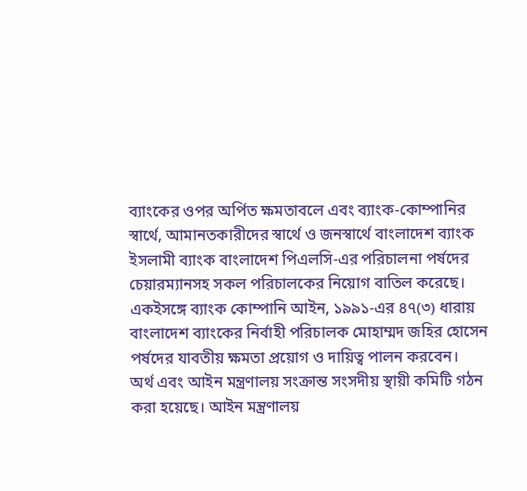ব্যাংকের ওপর অর্পিত ক্ষমতাবলে এবং ব্যাংক-কোম্পানির স্বার্থে, আমানতকারীদের স্বার্থে ও জনস্বার্থে বাংলাদেশ ব্যাংক ইসলামী ব্যাংক বাংলাদেশ পিএলসি-এর পরিচালনা পর্ষদের চেয়ারম্যানসহ সকল পরিচালকের নিয়োগ বাতিল করেছে।
একইসঙ্গে ব্যাংক কোম্পানি আইন, ১৯৯১-এর ৪৭(৩) ধারায় বাংলাদেশ ব্যাংকের নির্বাহী পরিচালক মোহাম্মদ জহির হোসেন পর্ষদের যাবতীয় ক্ষমতা প্রয়োগ ও দায়িত্ব পালন করবেন।
অর্থ এবং আইন মন্ত্রণালয় সংক্রান্ত সংসদীয় স্থায়ী কমিটি গঠন করা হয়েছে। আইন মন্ত্রণালয়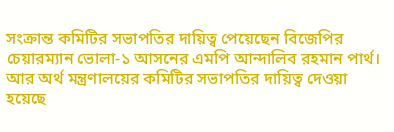সংক্রান্ত কমিটির সভাপতির দায়িত্ব পেয়েছেন বিজেপির চেয়ারম্যান ভোলা-১ আসনের এমপি আন্দালিব রহমান পার্থ। আর অর্থ মন্ত্রণালয়ের কমিটির সভাপতির দায়িত্ব দেওয়া হয়েছে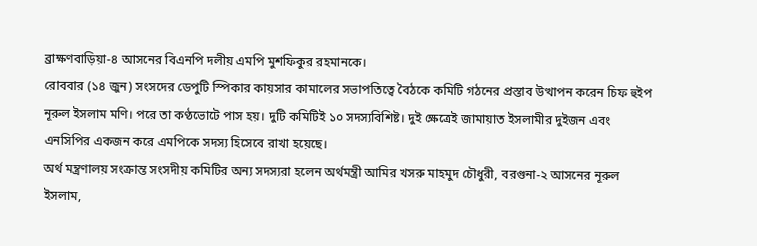ব্রাক্ষণবাড়িয়া-৪ আসনের বিএনপি দলীয় এমপি মুশফিকুর রহমানকে।
রোববার (১৪ জুন) সংসদের ডেপুটি স্পিকার কায়সার কামালের সভাপতিত্বে বৈঠকে কমিটি গঠনের প্রস্তাব উত্থাপন করেন চিফ হুইপ নূরুল ইসলাম মণি। পরে তা কণ্ঠভোটে পাস হয়। দুটি কমিটিই ১০ সদস্যবিশিষ্ট। দুই ক্ষেত্রেই জামায়াত ইসলামীর দুইজন এবং এনসিপির একজন করে এমপিকে সদস্য হিসেবে রাখা হয়েছে।
অর্থ মন্ত্রণালয় সংক্রান্ত সংসদীয় কমিটির অন্য সদস্যরা হলেন অর্থমন্ত্রী আমির খসরু মাহমুদ চৌধুরী, বরগুনা-২ আসনের নূরুল ইসলাম,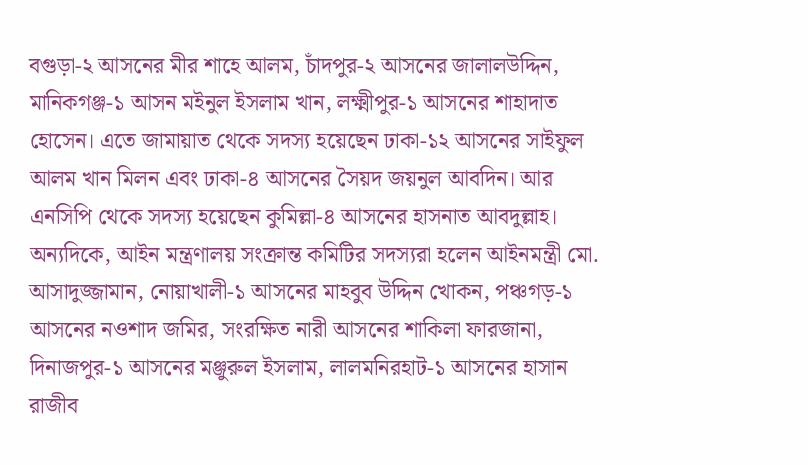বগুড়া-২ আসনের মীর শাহে আলম, চাঁদপুর-২ আসনের জালালউদ্দিন, মানিকগঞ্জ-১ আসন মইনুল ইসলাম খান, লক্ষ্মীপুর-১ আসনের শাহাদাত হোসেন। এতে জামায়াত থেকে সদস্য হয়েছেন ঢাকা-১২ আসনের সাইফুল আলম খান মিলন এবং ঢাকা-৪ আসনের সৈয়দ জয়নুল আবদিন। আর এনসিপি থেকে সদস্য হয়েছেন কুমিল্লা-৪ আসনের হাসনাত আবদুল্লাহ।
অন্যদিকে, আইন মন্ত্রণালয় সংক্রান্ত কমিটির সদস্যরা হলেন আইনমন্ত্রী মো. আসাদুজ্জামান, নোয়াখালী-১ আসনের মাহবুব উদ্দিন খোকন, পঞ্চগড়-১ আসনের নওশাদ জমির, সংরক্ষিত নারী আসনের শাকিলা ফারজানা, দিনাজপুর-১ আসনের মঞ্জুরুল ইসলাম, লালমনিরহাট-১ আসনের হাসান রাজীব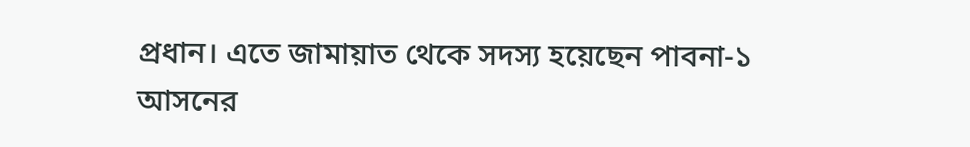প্রধান। এতে জামায়াত থেকে সদস্য হয়েছেন পাবনা-১ আসনের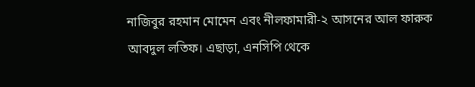নাজিবুর রহমান মোমেন এবং নীলফামারী-২ আসনের আল ফারুক আবদুল লতিফ। এছাড়া, এনসিপি থেকে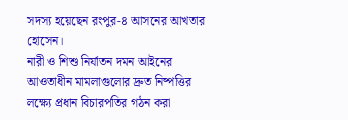সদস্য হয়েছেন রংপুর-৪ আসনের আখতার হোসেন।
নারী ও শিশু নির্যাতন দমন আইনের আওতাধীন মামলাগুলোর দ্রুত নিষ্পত্তির লক্ষ্যে প্রধান বিচারপতির গঠন করা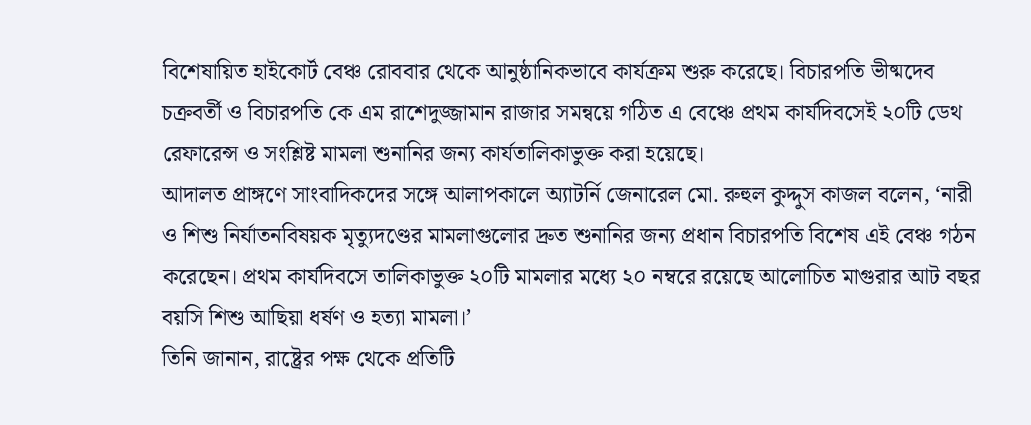বিশেষায়িত হাইকোর্ট বেঞ্চ রোববার থেকে আনুষ্ঠানিকভাবে কার্যক্রম শুরু করেছে। বিচারপতি ভীষ্মদেব চক্রবর্তী ও বিচারপতি কে এম রাশেদুজ্জামান রাজার সমন্বয়ে গঠিত এ বেঞ্চে প্রথম কার্যদিবসেই ২০টি ডেথ রেফারেন্স ও সংশ্লিষ্ট মামলা শুনানির জন্য কার্যতালিকাভুক্ত করা হয়েছে।
আদালত প্রাঙ্গণে সাংবাদিকদের সঙ্গে আলাপকালে অ্যাটর্নি জেনারেল মো. রুহুল কুদ্দুস কাজল বলেন, ‘নারী ও শিশু নির্যাতনবিষয়ক মৃত্যুদণ্ডের মামলাগুলোর দ্রুত শুনানির জন্য প্রধান বিচারপতি বিশেষ এই বেঞ্চ গঠন করেছেন। প্রথম কার্যদিবসে তালিকাভুক্ত ২০টি মামলার মধ্যে ২০ নম্বরে রয়েছে আলোচিত মাগুরার আট বছর বয়সি শিশু আছিয়া ধর্ষণ ও হত্যা মামলা।’
তিনি জানান, রাষ্ট্রের পক্ষ থেকে প্রতিটি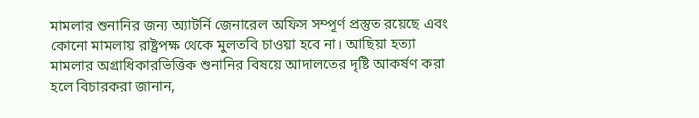মামলার শুনানির জন্য অ্যাটর্নি জেনারেল অফিস সম্পূর্ণ প্রস্তুত রয়েছে এবং কোনো মামলায় রাষ্ট্রপক্ষ থেকে মুলতবি চাওয়া হবে না। আছিয়া হত্যা মামলার অগ্রাধিকারভিত্তিক শুনানির বিষয়ে আদালতের দৃষ্টি আকর্ষণ করা হলে বিচারকরা জানান,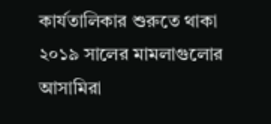কার্যতালিকার শুরুতে থাকা ২০১৯ সালের মামলাগুলোর আসামিরা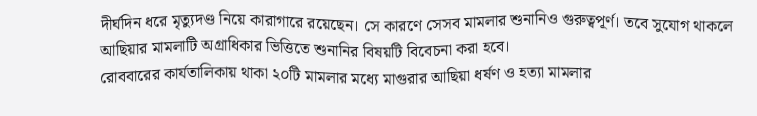দীর্ঘদিন ধরে মৃত্যুদণ্ড নিয়ে কারাগারে রয়েছেন। সে কারণে সেসব মামলার শুনানিও গুরুত্বপূর্ণ। তবে সুযোগ থাকলে আছিয়ার মামলাটি অগ্রাধিকার ভিত্তিতে শুনানির বিষয়টি বিবেচনা করা হবে।
রোববারের কার্যতালিকায় থাকা ২০টি মামলার মধ্যে মাগুরার আছিয়া ধর্ষণ ও হত্যা মামলার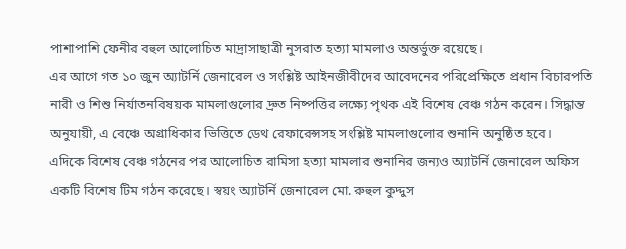পাশাপাশি ফেনীর বহুল আলোচিত মাদ্রাসাছাত্রী নুসরাত হত্যা মামলাও অন্তর্ভুক্ত রয়েছে।
এর আগে গত ১০ জুন অ্যাটর্নি জেনারেল ও সংশ্লিষ্ট আইনজীবীদের আবেদনের পরিপ্রেক্ষিতে প্রধান বিচারপতি নারী ও শিশু নির্যাতনবিষয়ক মামলাগুলোর দ্রুত নিষ্পত্তির লক্ষ্যে পৃথক এই বিশেষ বেঞ্চ গঠন করেন। সিদ্ধান্ত অনুযায়ী, এ বেঞ্চে অগ্রাধিকার ভিত্তিতে ডেথ রেফারেন্সসহ সংশ্লিষ্ট মামলাগুলোর শুনানি অনুষ্ঠিত হবে।
এদিকে বিশেষ বেঞ্চ গঠনের পর আলোচিত রামিসা হত্যা মামলার শুনানির জন্যও অ্যাটর্নি জেনারেল অফিস একটি বিশেষ টিম গঠন করেছে। স্বয়ং অ্যাটর্নি জেনারেল মো. রুহুল কুদ্দুস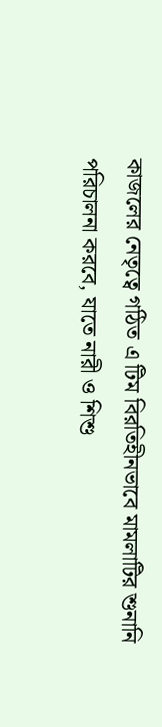কাজলের নেতৃত্বে গঠিত এ টিম বিরতিহীনভাবে মামলাটির শুনানি পরিচালনা করবে, যাতে নারী ও শিশু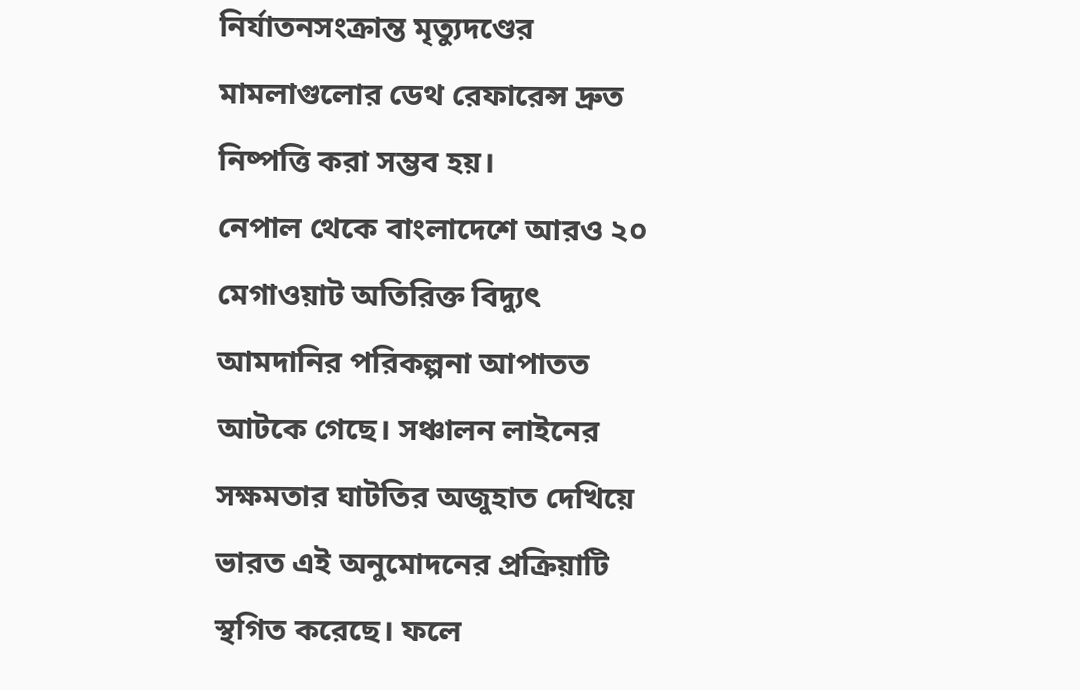নির্যাতনসংক্রান্ত মৃত্যুদণ্ডের মামলাগুলোর ডেথ রেফারেন্স দ্রুত নিষ্পত্তি করা সম্ভব হয়।
নেপাল থেকে বাংলাদেশে আরও ২০ মেগাওয়াট অতিরিক্ত বিদ্যুৎ আমদানির পরিকল্পনা আপাতত আটকে গেছে। সঞ্চালন লাইনের সক্ষমতার ঘাটতির অজুহাত দেখিয়ে ভারত এই অনুমোদনের প্রক্রিয়াটি স্থগিত করেছে। ফলে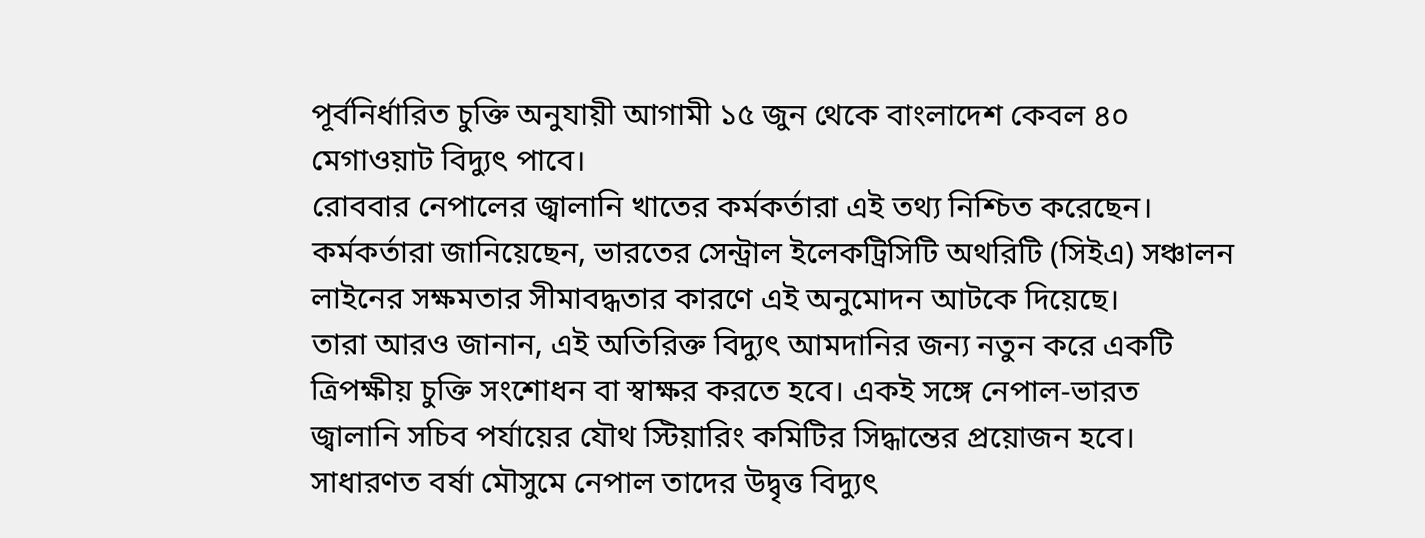পূর্বনির্ধারিত চুক্তি অনুযায়ী আগামী ১৫ জুন থেকে বাংলাদেশ কেবল ৪০ মেগাওয়াট বিদ্যুৎ পাবে।
রোববার নেপালের জ্বালানি খাতের কর্মকর্তারা এই তথ্য নিশ্চিত করেছেন। কর্মকর্তারা জানিয়েছেন, ভারতের সেন্ট্রাল ইলেকট্রিসিটি অথরিটি (সিইএ) সঞ্চালন লাইনের সক্ষমতার সীমাবদ্ধতার কারণে এই অনুমোদন আটকে দিয়েছে।
তারা আরও জানান, এই অতিরিক্ত বিদ্যুৎ আমদানির জন্য নতুন করে একটি ত্রিপক্ষীয় চুক্তি সংশোধন বা স্বাক্ষর করতে হবে। একই সঙ্গে নেপাল-ভারত জ্বালানি সচিব পর্যায়ের যৌথ স্টিয়ারিং কমিটির সিদ্ধান্তের প্রয়োজন হবে।
সাধারণত বর্ষা মৌসুমে নেপাল তাদের উদ্বৃত্ত বিদ্যুৎ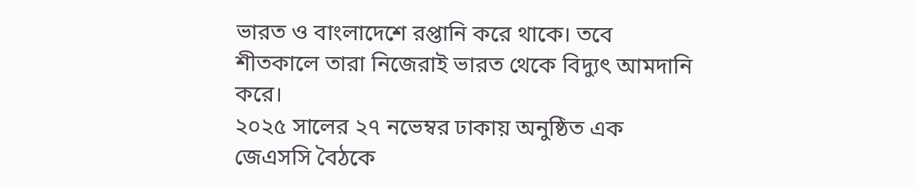ভারত ও বাংলাদেশে রপ্তানি করে থাকে। তবে শীতকালে তারা নিজেরাই ভারত থেকে বিদ্যুৎ আমদানি করে।
২০২৫ সালের ২৭ নভেম্বর ঢাকায় অনুষ্ঠিত এক জেএসসি বৈঠকে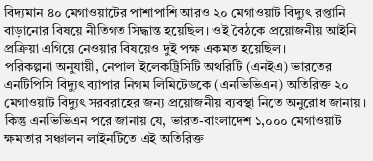বিদ্যমান ৪০ মেগাওয়াটের পাশাপাশি আরও ২০ মেগাওয়াট বিদ্যুৎ রপ্তানি বাড়ানোর বিষয়ে নীতিগত সিদ্ধান্ত হয়েছিল। ওই বৈঠকে প্রয়োজনীয় আইনি প্রক্রিয়া এগিয়ে নেওয়ার বিষয়েও দুই পক্ষ একমত হয়েছিল।
পরিকল্পনা অনুযায়ী, নেপাল ইলেকট্রিসিটি অথরিটি (এনইএ) ভারতের এনটিপিসি বিদ্যুৎ ব্যাপার নিগম লিমিটেডকে (এনভিভিএন) অতিরিক্ত ২০ মেগাওয়াট বিদ্যুৎ সরবরাহের জন্য প্রয়োজনীয় ব্যবস্থা নিতে অনুরোধ জানায়। কিন্তু এনভিভিএন পরে জানায় যে, ভারত-বাংলাদেশ ১,০০০ মেগাওয়াট ক্ষমতার সঞ্চালন লাইনটিতে এই অতিরিক্ত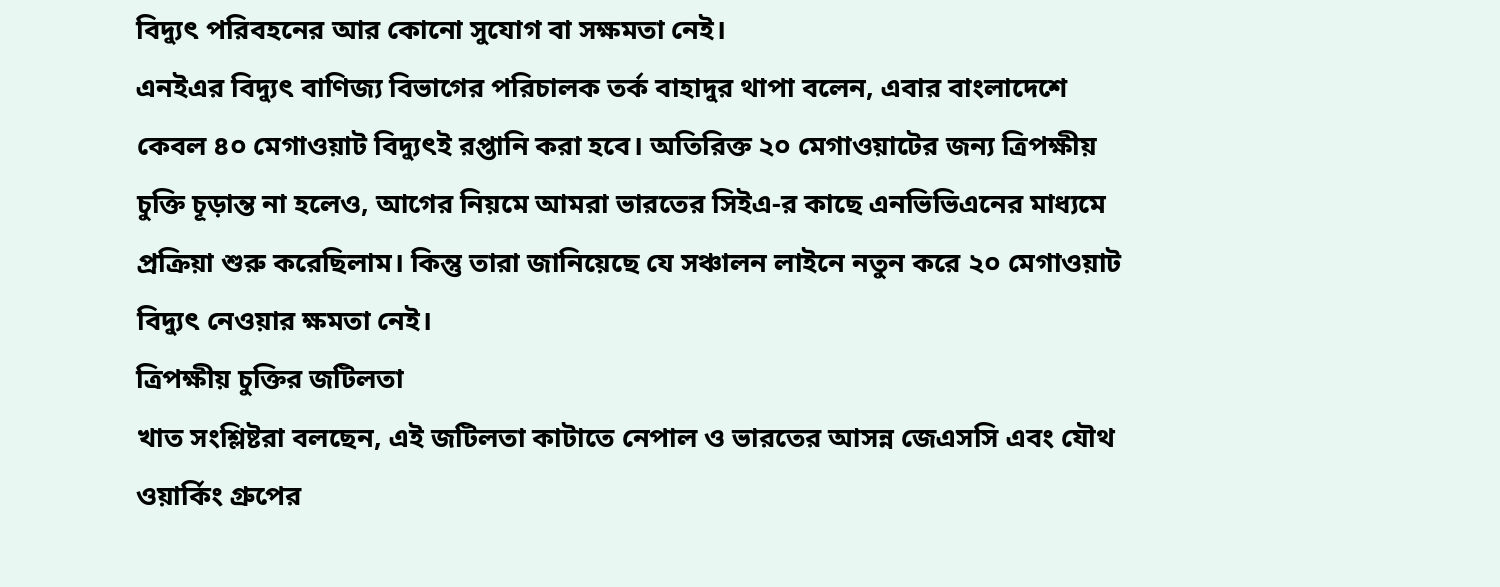বিদ্যুৎ পরিবহনের আর কোনো সুযোগ বা সক্ষমতা নেই।
এনইএর বিদ্যুৎ বাণিজ্য বিভাগের পরিচালক তর্ক বাহাদুর থাপা বলেন, এবার বাংলাদেশে কেবল ৪০ মেগাওয়াট বিদ্যুৎই রপ্তানি করা হবে। অতিরিক্ত ২০ মেগাওয়াটের জন্য ত্রিপক্ষীয় চুক্তি চূড়ান্ত না হলেও, আগের নিয়মে আমরা ভারতের সিইএ-র কাছে এনভিভিএনের মাধ্যমে প্রক্রিয়া শুরু করেছিলাম। কিন্তু তারা জানিয়েছে যে সঞ্চালন লাইনে নতুন করে ২০ মেগাওয়াট বিদ্যুৎ নেওয়ার ক্ষমতা নেই।
ত্রিপক্ষীয় চুক্তির জটিলতা
খাত সংশ্লিষ্টরা বলছেন, এই জটিলতা কাটাতে নেপাল ও ভারতের আসন্ন জেএসসি এবং যৌথ ওয়ার্কিং গ্রুপের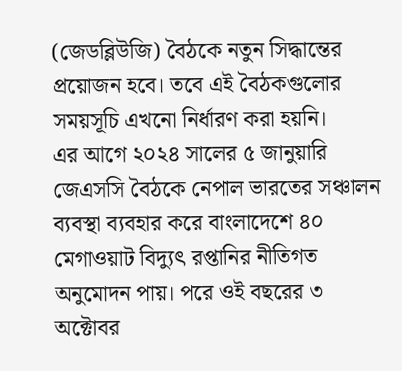(জেডব্লিউজি) বৈঠকে নতুন সিদ্ধান্তের প্রয়োজন হবে। তবে এই বৈঠকগুলোর সময়সূচি এখনো নির্ধারণ করা হয়নি।
এর আগে ২০২৪ সালের ৫ জানুয়ারি জেএসসি বৈঠকে নেপাল ভারতের সঞ্চালন ব্যবস্থা ব্যবহার করে বাংলাদেশে ৪০ মেগাওয়াট বিদ্যুৎ রপ্তানির নীতিগত অনুমোদন পায়। পরে ওই বছরের ৩ অক্টোবর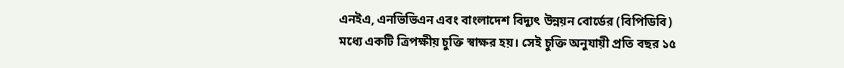এনইএ, এনভিভিএন এবং বাংলাদেশ বিদ্যুৎ উন্নয়ন বোর্ডের (বিপিডিবি) মধ্যে একটি ত্রিপক্ষীয় চুক্তি স্বাক্ষর হয়। সেই চুক্তি অনুযায়ী প্রতি বছর ১৫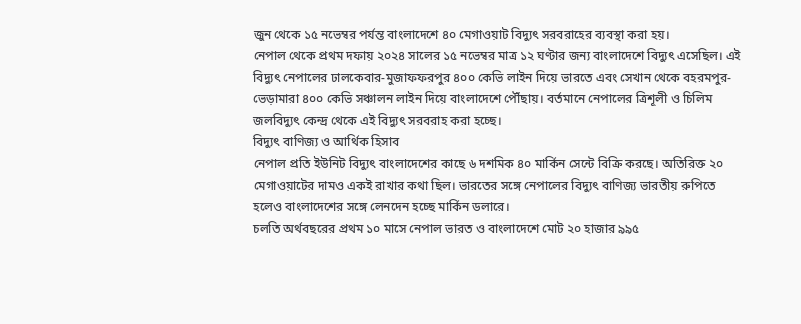জুন থেকে ১৫ নভেম্বর পর্যন্ত বাংলাদেশে ৪০ মেগাওয়াট বিদ্যুৎ সরবরাহের ব্যবস্থা করা হয়।
নেপাল থেকে প্রথম দফায় ২০২৪ সালের ১৫ নভেম্বর মাত্র ১২ ঘণ্টার জন্য বাংলাদেশে বিদ্যুৎ এসেছিল। এই বিদ্যুৎ নেপালের ঢালকেবার-মুজাফফরপুর ৪০০ কেভি লাইন দিয়ে ভারতে এবং সেখান থেকে বহরমপুর-ভেড়ামারা ৪০০ কেভি সঞ্চালন লাইন দিয়ে বাংলাদেশে পৌঁছায়। বর্তমানে নেপালের ত্রিশূলী ও চিলিম জলবিদ্যুৎ কেন্দ্র থেকে এই বিদ্যুৎ সরবরাহ করা হচ্ছে।
বিদ্যুৎ বাণিজ্য ও আর্থিক হিসাব
নেপাল প্রতি ইউনিট বিদ্যুৎ বাংলাদেশের কাছে ৬ দশমিক ৪০ মার্কিন সেন্টে বিক্রি করছে। অতিরিক্ত ২০ মেগাওয়াটের দামও একই রাখার কথা ছিল। ভারতের সঙ্গে নেপালের বিদ্যুৎ বাণিজ্য ভারতীয় রুপিতে হলেও বাংলাদেশের সঙ্গে লেনদেন হচ্ছে মার্কিন ডলারে।
চলতি অর্থবছরের প্রথম ১০ মাসে নেপাল ভারত ও বাংলাদেশে মোট ২০ হাজার ৯৯৫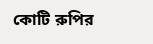কোটি রুপির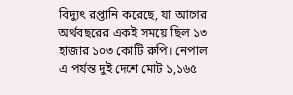বিদ্যুৎ রপ্তানি করেছে, যা আগের অর্থবছরের একই সময়ে ছিল ১৩ হাজার ১০৩ কোটি রুপি। নেপাল এ পর্যন্ত দুই দেশে মোট ১,১৬৫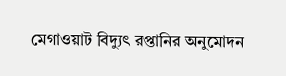মেগাওয়াট বিদ্যুৎ রপ্তানির অনুমোদন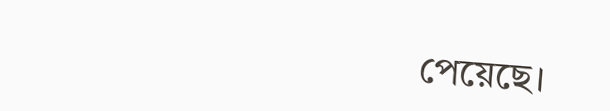পেয়েছে।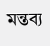মন্তব্য